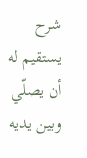شرح
يستقيم له أن يصلّي وبين يديه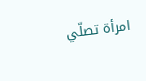امرأة تصلّي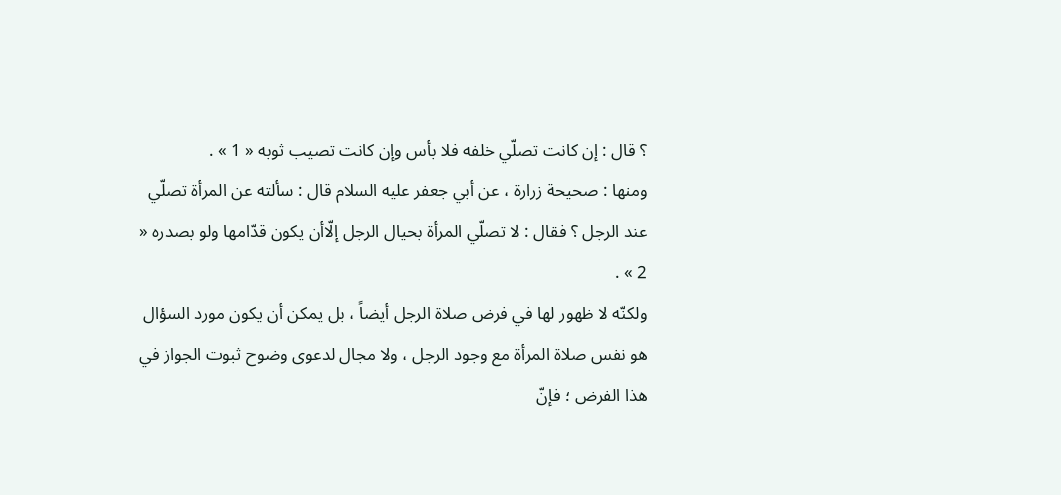؟ قال : إن كانت تصلّي خلفه فلا بأس وإن كانت تصيب ثوبه « 1 » .
ومنها : صحيحة زرارة ، عن أبي جعفر عليه السلام قال : سألته عن المرأة تصلّي عند الرجل ؟ فقال : لا تصلّي المرأة بحيال الرجل إلّاأن يكون قدّامها ولو بصدره « 2 » .
ولكنّه لا ظهور لها في فرض صلاة الرجل أيضاً ، بل يمكن أن يكون مورد السؤال هو نفس صلاة المرأة مع وجود الرجل ، ولا مجال لدعوى وضوح ثبوت الجواز في هذا الفرض ؛ فإنّ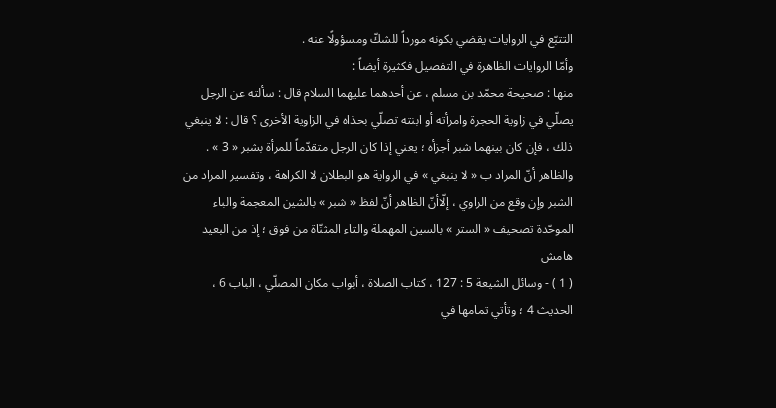التتبّع في الروايات يقضي بكونه مورداً للشكّ ومسؤولًا عنه .
وأمّا الروايات الظاهرة في التفصيل فكثيرة أيضاً :
منها : صحيحة محمّد بن مسلم ، عن أحدهما عليهما السلام قال : سألته عن الرجل يصلّي في زاوية الحجرة وامرأته أو ابنته تصلّي بحذاه في الزاوية الأخرى ؟ قال : لا ينبغي ذلك ، فإن كان بينهما شبر أجزأه ؛ يعني إذا كان الرجل متقدّماً للمرأة بشبر « 3 » .
والظاهر أنّ المراد ب « لا ينبغي » في الرواية هو البطلان لا الكراهة ، وتفسير المراد من الشبر وإن وقع من الراوي ، إلّاأنّ الظاهر أنّ لفظ « شبر » بالشين المعجمة والباء الموحّدة تصحيف « الستر » بالسين المهملة والتاء المثنّاة من فوق ؛ إذ من البعيد
هامش
( 1 ) - وسائل الشيعة 5 : 127 ، كتاب الصلاة ، أبواب مكان المصلّي ، الباب 6 ، الحديث 4 ؛ وتأتي تمامها في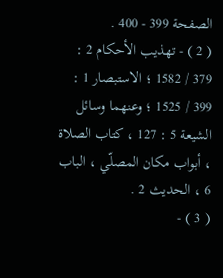الصفحة 399 - 400 .
( 2 ) - تهذيب الأحكام 2 : 379 / 1582 ؛ الاستبصار 1 : 399 / 1525 ؛ وعنهما وسائل الشيعة 5 : 127 ، كتاب الصلاة ، أبواب مكان المصلّي ، الباب 6 ، الحديث 2 .
( 3 ) -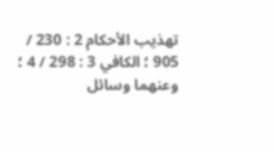تهذيب الأحكام 2 : 230 / 905 ؛ الكافي 3 : 298 / 4 ؛ وعنهما وسائل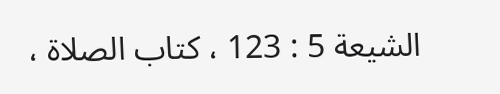الشيعة 5 : 123 ، كتاب الصلاة ،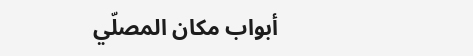أبواب مكان المصلّي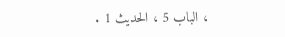، الباب 5 ، الحديث 1 .